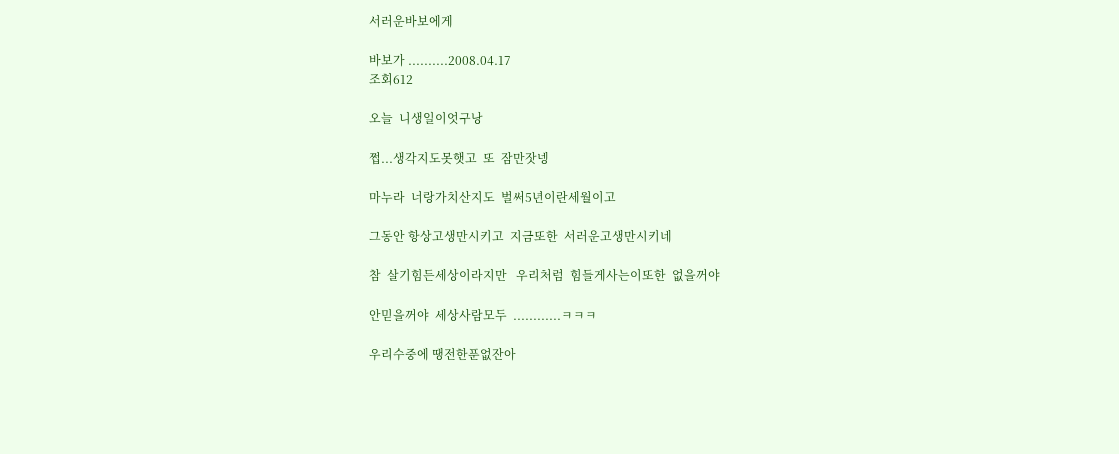서러운바보에게

바보가 ..........2008.04.17
조회612

오늘  니생일이엇구낭

쩝...생각지도못햇고  또  잠만잣넹

마누라  너랑가치산지도  벌써5년이란세월이고

그동안 항상고생만시키고  지금또한  서러운고생만시키네

참  살기힘든세상이라지만   우리처럼  힘들게사는이또한  없을꺼야

안믿을꺼야  세상사람모두  ............ㅋㅋㅋ

우리수중에 땡전한푼없잔아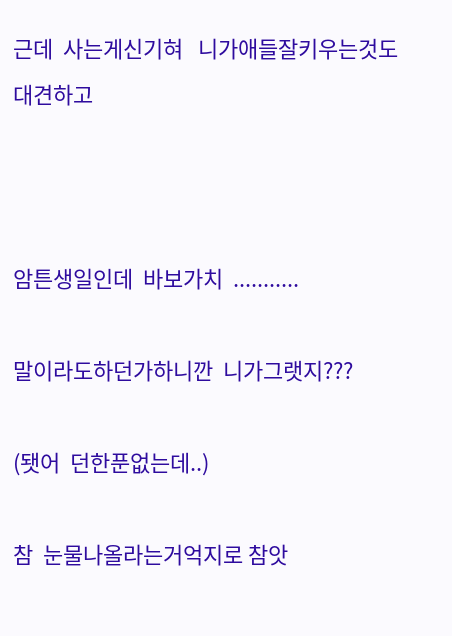근데  사는게신기혀   니가애들잘키우는것도  대견하고



암튼생일인데  바보가치  ...........

말이라도하던가하니깐  니가그랫지???

(됏어  던한푼없는데..)

참  눈물나올라는거억지로 참앗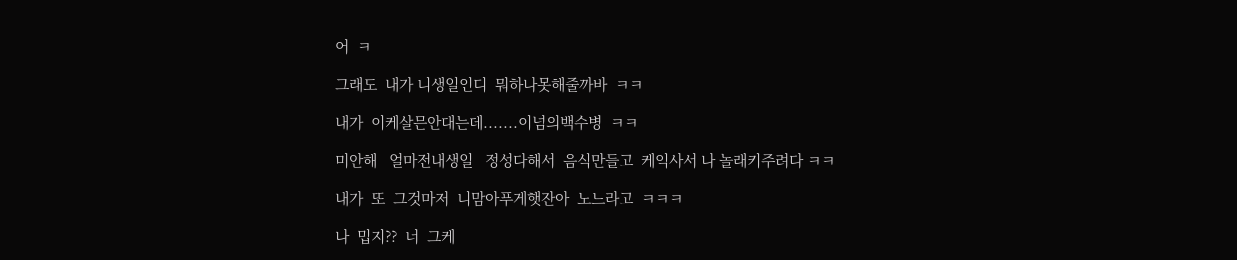어  ㅋ

그래도  내가 니생일인디  뭐하나못해줄까바  ㅋㅋ

내가  이케살믄안대는데.......이넘의백수병  ㅋㅋ

미안해   얼마전내생일   정성다해서  음식만들고  케익사서 나 놀래키주려다 ㅋㅋ

내가  또  그것마저  니맘아푸게햇잔아  노느라고  ㅋㅋㅋ

나  밉지??  너  그케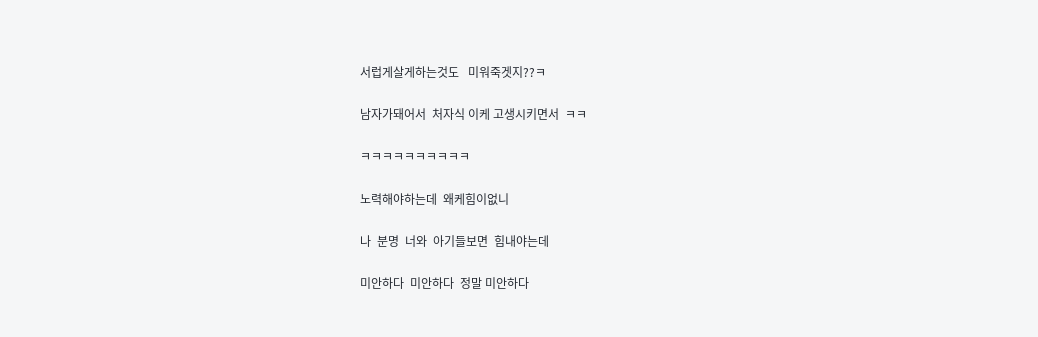서럽게살게하는것도   미워죽겟지??ㅋ

남자가돼어서  처자식 이케 고생시키면서  ㅋㅋ

ㅋㅋㅋㅋㅋㅋㅋㅋㅋㅋ

노력해야하는데  왜케힘이없니

나  분명  너와  아기들보면  힘내야는데

미안하다  미안하다  정말 미안하다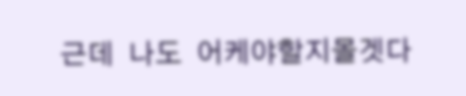근데  나도  어케야할지몰겟다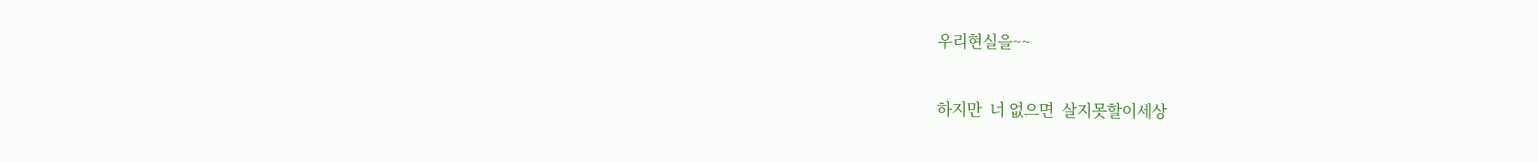우리현실을~~

하지만  너 없으면  살지못할이세상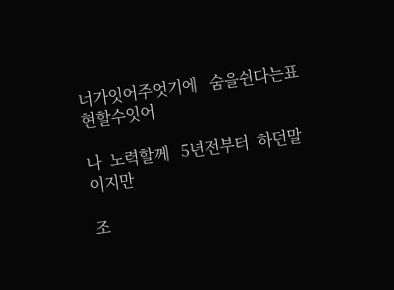너가잇어주엇기에   숨을쉰다는표현할수잇어

나  노력할께   5년전부터  하던말이지만

조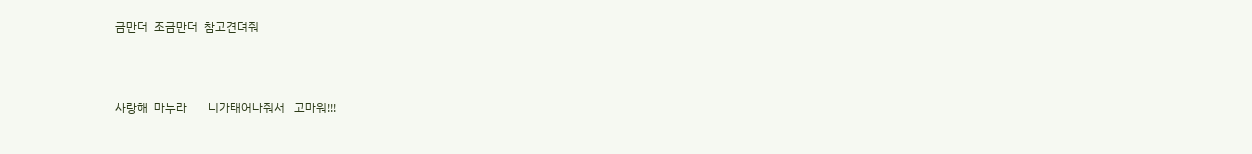금만더  조금만더  참고견뎌줘



사랑해  마누라       니가태어나줘서   고마워!!!